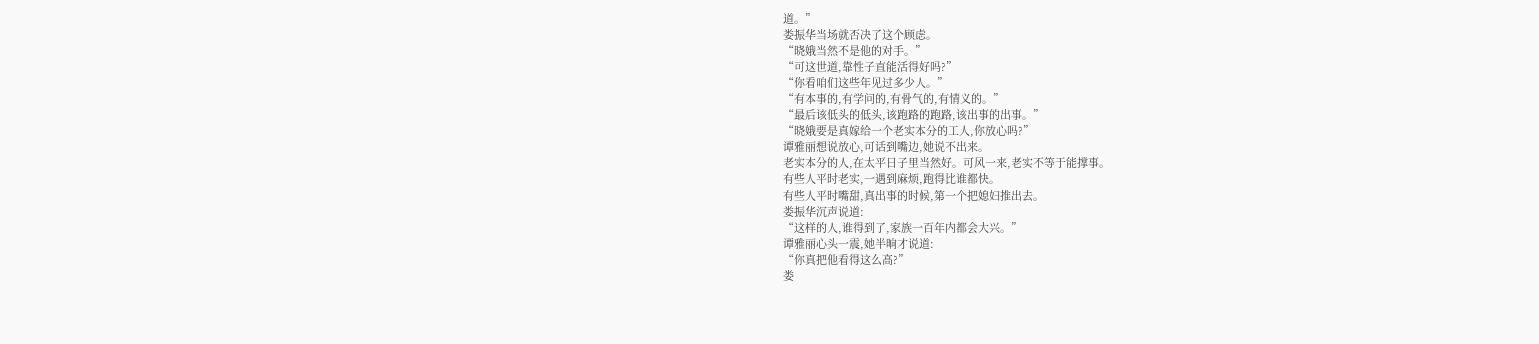道。”
娄振华当场就否决了这个顾虑。
“晓娥当然不是他的对手。”
“可这世道,靠性子直能活得好吗?”
“你看咱们这些年见过多少人。”
“有本事的,有学问的,有骨气的,有情义的。”
“最后该低头的低头,该跑路的跑路,该出事的出事。”
“晓娥要是真嫁给一个老实本分的工人,你放心吗?”
谭雅丽想说放心,可话到嘴边,她说不出来。
老实本分的人,在太平日子里当然好。可风一来,老实不等于能撑事。
有些人平时老实,一遇到麻烦,跑得比谁都快。
有些人平时嘴甜,真出事的时候,第一个把媳妇推出去。
娄振华沉声说道:
“这样的人,谁得到了,家族一百年内都会大兴。”
谭雅丽心头一震,她半晌才说道:
“你真把他看得这么高?”
娄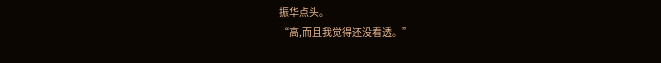振华点头。
“高,而且我觉得还没看透。”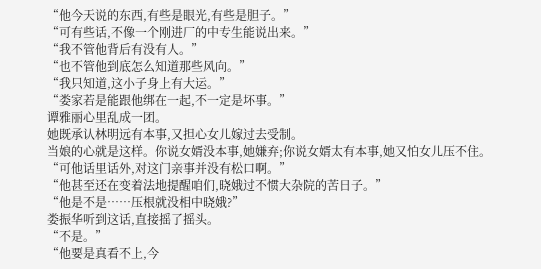“他今天说的东西,有些是眼光,有些是胆子。”
“可有些话,不像一个刚进厂的中专生能说出来。”
“我不管他背后有没有人。”
“也不管他到底怎么知道那些风向。”
“我只知道,这小子身上有大运。”
“娄家若是能跟他绑在一起,不一定是坏事。”
谭雅丽心里乱成一团。
她既承认林明远有本事,又担心女儿嫁过去受制。
当娘的心就是这样。你说女婿没本事,她嫌弃;你说女婿太有本事,她又怕女儿压不住。
“可他话里话外,对这门亲事并没有松口啊。”
“他甚至还在变着法地提醒咱们,晓娥过不惯大杂院的苦日子。”
“他是不是……压根就没相中晓娥?”
娄振华听到这话,直接摇了摇头。
“不是。”
“他要是真看不上,今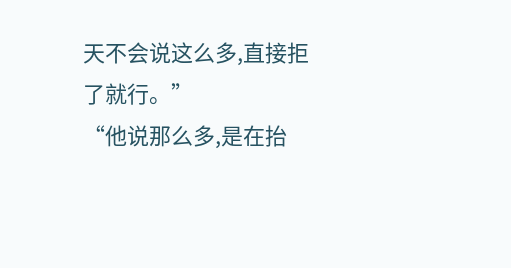天不会说这么多,直接拒了就行。”
“他说那么多,是在抬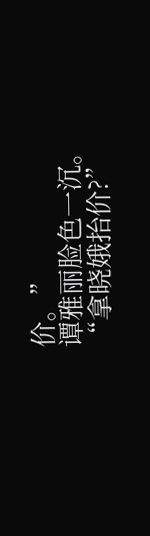价。”
谭雅丽脸色一沉。
“拿晓娥抬价?”